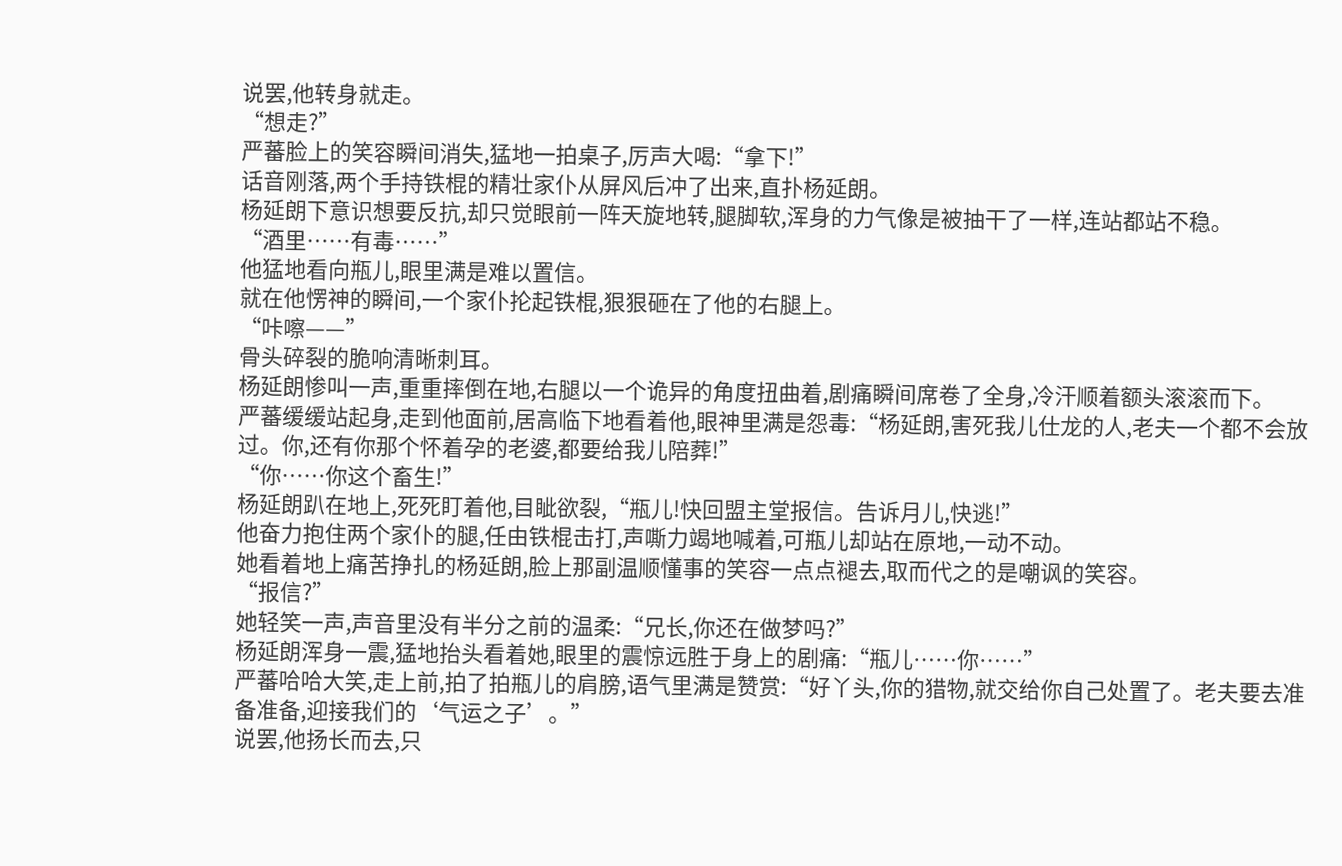说罢,他转身就走。
“想走?”
严蕃脸上的笑容瞬间消失,猛地一拍桌子,厉声大喝:“拿下!”
话音刚落,两个手持铁棍的精壮家仆从屏风后冲了出来,直扑杨延朗。
杨延朗下意识想要反抗,却只觉眼前一阵天旋地转,腿脚软,浑身的力气像是被抽干了一样,连站都站不稳。
“酒里……有毒……”
他猛地看向瓶儿,眼里满是难以置信。
就在他愣神的瞬间,一个家仆抡起铁棍,狠狠砸在了他的右腿上。
“咔嚓——”
骨头碎裂的脆响清晰刺耳。
杨延朗惨叫一声,重重摔倒在地,右腿以一个诡异的角度扭曲着,剧痛瞬间席卷了全身,冷汗顺着额头滚滚而下。
严蕃缓缓站起身,走到他面前,居高临下地看着他,眼神里满是怨毒:“杨延朗,害死我儿仕龙的人,老夫一个都不会放过。你,还有你那个怀着孕的老婆,都要给我儿陪葬!”
“你……你这个畜生!”
杨延朗趴在地上,死死盯着他,目眦欲裂,“瓶儿!快回盟主堂报信。告诉月儿,快逃!”
他奋力抱住两个家仆的腿,任由铁棍击打,声嘶力竭地喊着,可瓶儿却站在原地,一动不动。
她看着地上痛苦挣扎的杨延朗,脸上那副温顺懂事的笑容一点点褪去,取而代之的是嘲讽的笑容。
“报信?”
她轻笑一声,声音里没有半分之前的温柔:“兄长,你还在做梦吗?”
杨延朗浑身一震,猛地抬头看着她,眼里的震惊远胜于身上的剧痛:“瓶儿……你……”
严蕃哈哈大笑,走上前,拍了拍瓶儿的肩膀,语气里满是赞赏:“好丫头,你的猎物,就交给你自己处置了。老夫要去准备准备,迎接我们的‘气运之子’。”
说罢,他扬长而去,只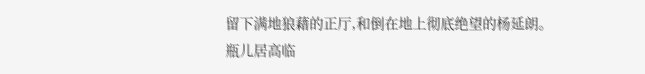留下满地狼藉的正厅,和倒在地上彻底绝望的杨延朗。
瓶儿居高临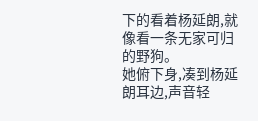下的看着杨延朗,就像看一条无家可归的野狗。
她俯下身,凑到杨延朗耳边,声音轻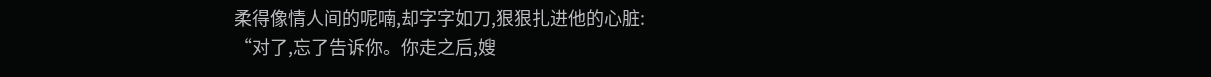柔得像情人间的呢喃,却字字如刀,狠狠扎进他的心脏:
“对了,忘了告诉你。你走之后,嫂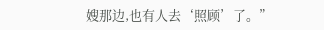嫂那边,也有人去‘照顾’了。”